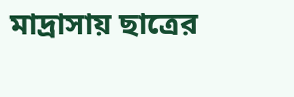মাদ্রাসায় ছাত্রের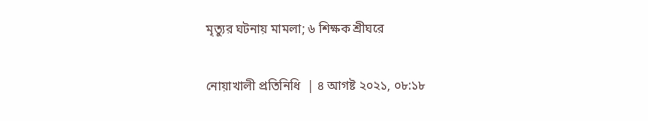মৃত্যুর ঘটনায় মামলা; ৬ শিক্ষক শ্রীঘরে

নোয়াখালী প্রতিনিধি  | ৪ আগষ্ট ২০২১, ০৮:১৮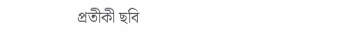প্রতীকী ছবি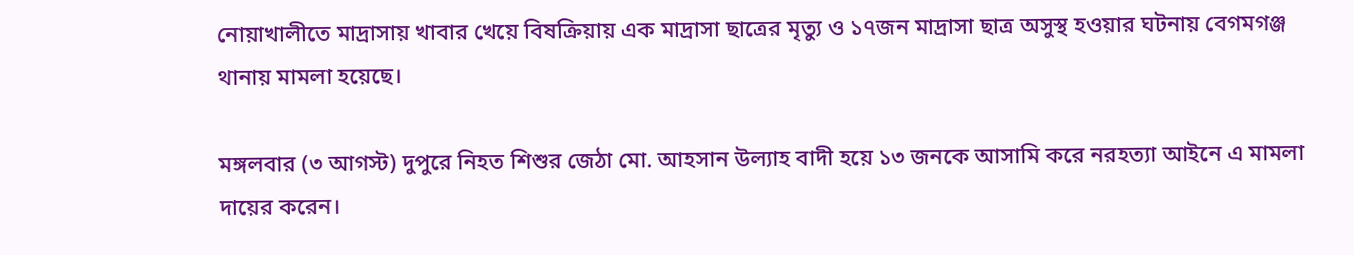নোয়াখালীতে মাদ্রাসায় খাবার খেয়ে বিষক্রিয়ায় এক মাদ্রাসা ছাত্রের মৃত্যু ও ১৭জন মাদ্রাসা ছাত্র অসুস্থ হওয়ার ঘটনায় বেগমগঞ্জ থানায় মামলা হয়েছে।

মঙ্গলবার (৩ আগস্ট) দুপুরে নিহত শিশুর জেঠা মো. আহসান উল্যাহ বাদী হয়ে ১৩ জনকে আসামি করে নরহত্যা আইনে এ মামলা দায়ের করেন।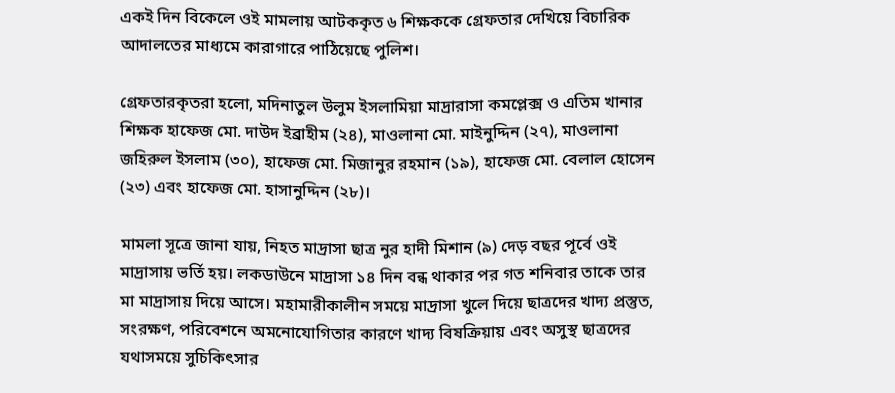একই দিন বিকেলে ওই মামলায় আটককৃত ৬ শিক্ষককে গ্রেফতার দেখিয়ে বিচারিক আদালতের মাধ্যমে কারাগারে পাঠিয়েছে পুলিশ।

গ্রেফতারকৃতরা হলো, মদিনাতুল উলুম ইসলামিয়া মাদ্রারাসা কমপ্লেক্স ও এতিম খানার শিক্ষক হাফেজ মো. দাউদ ইব্রাহীম (২৪), মাওলানা মো. মাইনুদ্দিন (২৭), মাওলানা জহিরুল ইসলাম (৩০), হাফেজ মো. মিজানুর রহমান (১৯), হাফেজ মো. বেলাল হোসেন (২৩) এবং হাফেজ মো. হাসানুদ্দিন (২৮)।

মামলা সূত্রে জানা যায়, নিহত মাদ্রাসা ছাত্র নুর হাদী মিশান (৯) দেড় বছর পূর্বে ওই মাদ্রাসায় ভর্তি হয়। লকডাউনে মাদ্রাসা ১৪ দিন বন্ধ থাকার পর গত শনিবার তাকে তার মা মাদ্রাসায় দিয়ে আসে। মহামারীকালীন সময়ে মাদ্রাসা খুলে দিয়ে ছাত্রদের খাদ্য প্রস্তুত, সংরক্ষণ, পরিবেশনে অমনোযোগিতার কারণে খাদ্য বিষক্রিয়ায় এবং অসুস্থ ছাত্রদের যথাসময়ে সুচিকিৎসার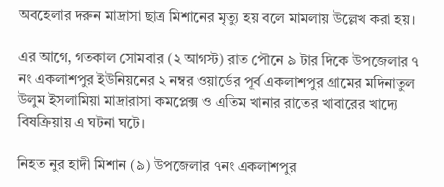অবহেলার দরুন মাদ্রাসা ছাত্র মিশানের মৃত্যু হয় বলে মামলায় উল্লেখ করা হয়।

এর আগে, গতকাল সোমবার (২ আগস্ট) রাত পৌনে ৯ টার দিকে উপজেলার ৭ নং একলাশপুর ইউনিয়নের ২ নম্বর ওয়ার্ডের পূর্ব একলাশপুর গ্রামের মদিনাতুল উলুম ইসলামিয়া মাদ্রারাসা কমপ্লেক্স ও এতিম খানার রাতের খাবারের খাদ্যে বিষক্রিয়ায় এ ঘটনা ঘটে।

নিহত নুর হাদী মিশান (৯) উপজেলার ৭নং একলাশপুর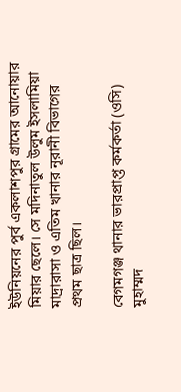ইউনিয়নের পুর্ব একলাশপুর গ্রামের আনোয়ার মিয়ার ছেলে। সে মদিনাতুল উলুম ইসলামিয়া মাদ্রারাসা ও এতিম খানার নূরানী বিভাগের প্রথম ছাত্র ছিল।

বেগমগঞ্জ থানার ভারপ্রাপ্ত কর্মকর্তা (ওসি) মুহাম্মদ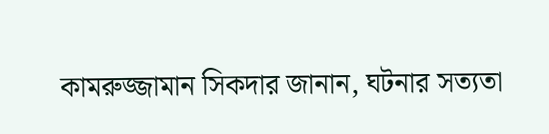কামরুজ্জামান সিকদার জানান, ঘটনার সত্যতা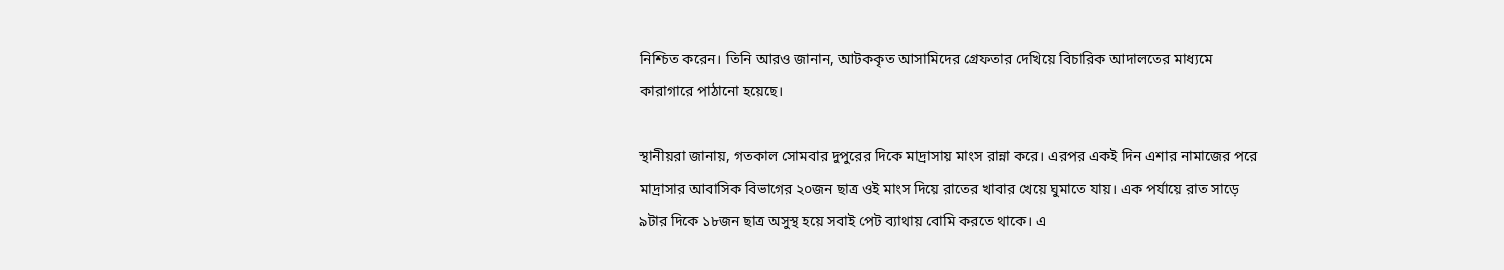নিশ্চিত করেন। তিনি আরও জানান, আটককৃত আসামিদের গ্রেফতার দেখিয়ে বিচারিক আদালতের মাধ্যমে কারাগারে পাঠানো হয়েছে।

স্থানীয়রা জানায়, গতকাল সোমবার দুপুরের দিকে মাদ্রাসায় মাংস রান্না করে। এরপর একই দিন এশার নামাজের পরে মাদ্রাসার আবাসিক বিভাগের ২০জন ছাত্র ওই মাংস দিয়ে রাতের খাবার খেয়ে ঘুমাতে যায়। এক পর্যায়ে রাত সাড়ে ৯টার দিকে ১৮জন ছাত্র অসুস্থ হয়ে সবাই পেট ব্যাথায় বোমি করতে থাকে। এ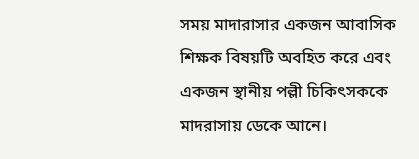সময় মাদারাসার একজন আবাসিক শিক্ষক বিষয়টি অবহিত করে এবং একজন স্থানীয় পল্লী চিকিৎসককে মাদরাসায় ডেকে আনে।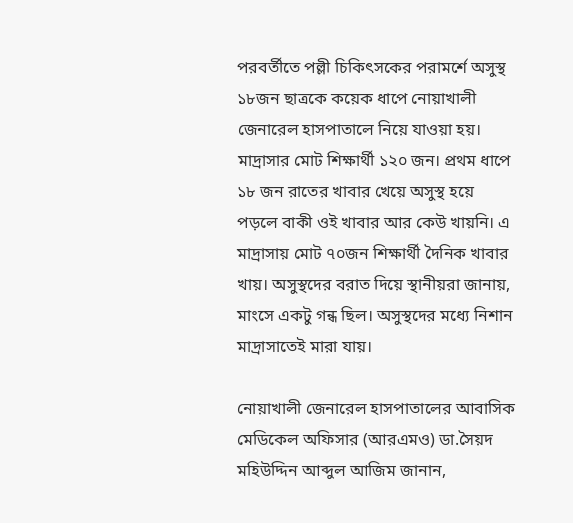পরবর্তীতে পল্লী চিকিৎসকের পরামর্শে অসুস্থ ১৮জন ছাত্রকে কয়েক ধাপে নোয়াখালী জেনারেল হাসপাতালে নিয়ে যাওয়া হয়।
মাদ্রাসার মোট শিক্ষার্থী ১২০ জন। প্রথম ধাপে ১৮ জন রাতের খাবার খেয়ে অসুস্থ হয়ে পড়লে বাকী ওই খাবার আর কেউ খায়নি। এ মাদ্রাসায় মোট ৭০জন শিক্ষার্থী দৈনিক খাবার খায়। অসুস্থদের বরাত দিয়ে স্থানীয়রা জানায়, মাংসে একটু গন্ধ ছিল। অসুস্থদের মধ্যে নিশান মাদ্রাসাতেই মারা যায়।

নোয়াখালী জেনারেল হাসপাতালের আবাসিক মেডিকেল অফিসার (আরএমও) ডা.সৈয়দ মহিউদ্দিন আব্দুল আজিম জানান,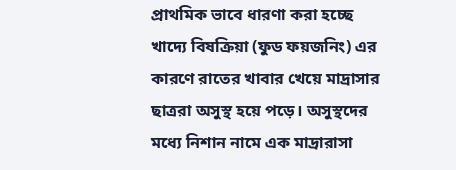প্রাথমিক ভাবে ধারণা করা হচ্ছে খাদ্যে বিষক্রিয়া (ফুড ফয়জনিং) এর কারণে রাতের খাবার খেয়ে মাদ্রাসার ছাত্ররা অসুস্থ হয়ে পড়ে। অসুস্থদের মধ্যে নিশান নামে এক মাদ্রারাসা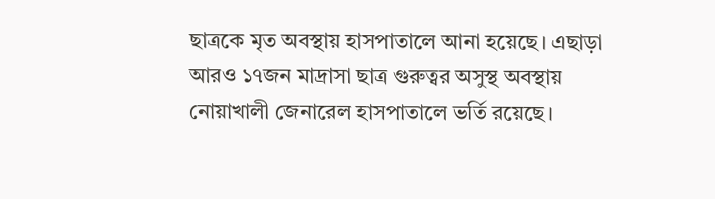ছাত্রকে মৃত অবস্থায় হাসপাতালে আনা হয়েছে। এছাড়া আরও ১৭জন মাদ্রাসা ছাত্র গুরুত্বর অসুস্থ অবস্থায় নোয়াখালী জেনারেল হাসপাতালে ভর্তি রয়েছে।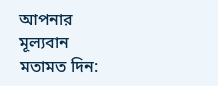আপনার মূল্যবান মতামত দিন: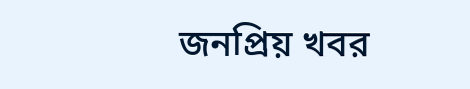জনপ্রিয় খবর